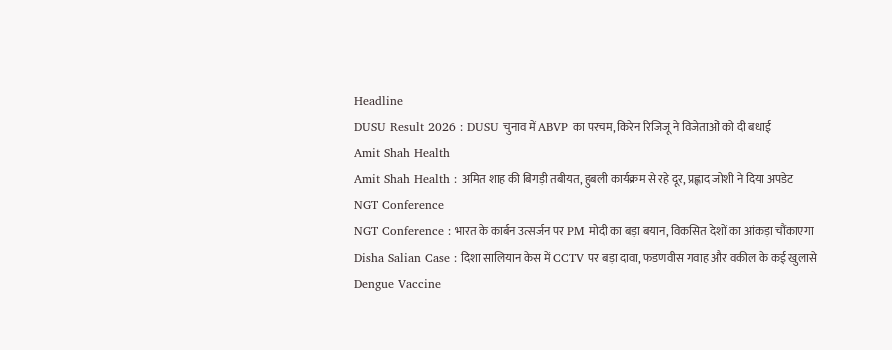Headline
DUSU Result 2026 : DUSU चुनाव में ABVP का परचम, किरेन रिजिजू ने विजेताओं को दी बधाई
Amit Shah Health
Amit Shah Health : अमित शाह की बिगड़ी तबीयत, हुबली कार्यक्रम से रहे दूर, प्रह्लाद जोशी ने दिया अपडेट
NGT Conference
NGT Conference : भारत के कार्बन उत्सर्जन पर PM मोदी का बड़ा बयान, विकसित देशों का आंकड़ा चौंकाएगा
Disha Salian Case : दिशा सालियान केस में CCTV पर बड़ा दावा, फडणवीस गवाह और वकील के कई खुलासे
Dengue Vaccine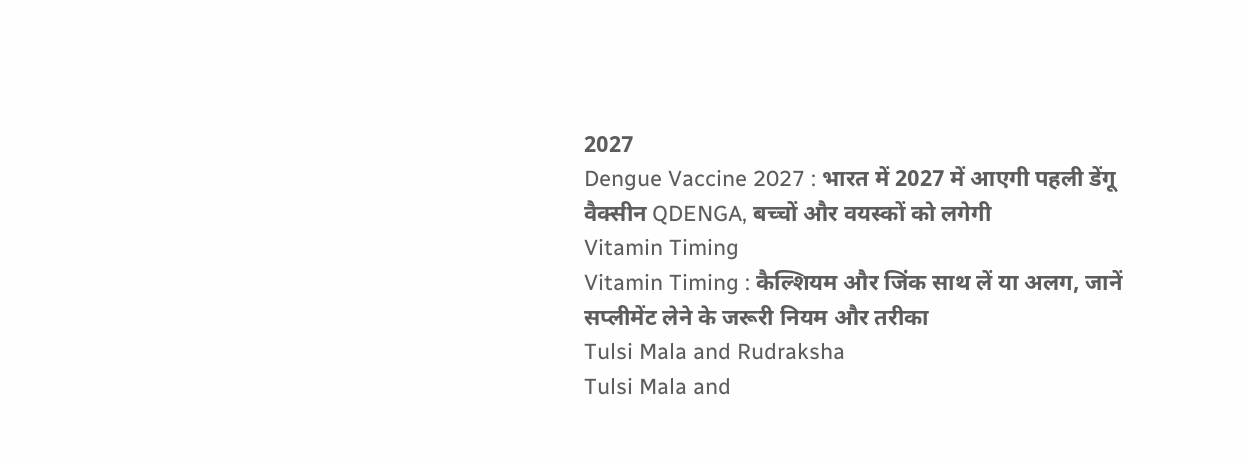2027
Dengue Vaccine 2027 : भारत में 2027 में आएगी पहली डेंगू वैक्सीन QDENGA, बच्चों और वयस्कों को लगेगी
Vitamin Timing
Vitamin Timing : कैल्शियम और जिंक साथ लें या अलग, जानें सप्लीमेंट लेने के जरूरी नियम और तरीका
Tulsi Mala and Rudraksha
Tulsi Mala and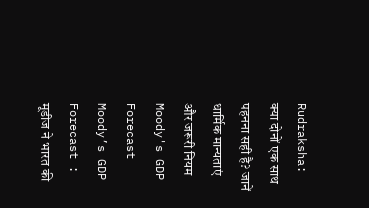Rudraksha: क्या दोनों एक साथ पहनना सही है? जानें धार्मिक मान्यताएं और जरूरी नियम
Moody's GDP Forecast
Moody’s GDP Forecast : मूडीज ने भारत की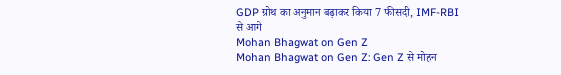GDP ग्रोथ का अनुमान बढ़ाकर किया 7 फीसदी, IMF-RBI से आगे
Mohan Bhagwat on Gen Z
Mohan Bhagwat on Gen Z: Gen Z से मोहन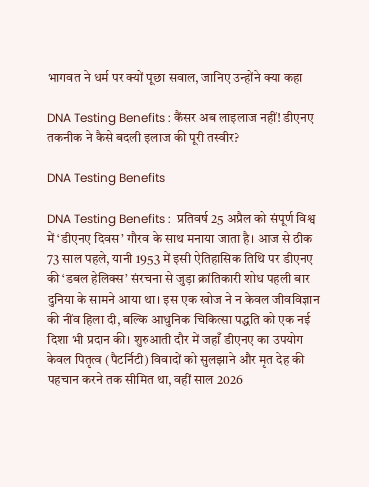भागवत ने धर्म पर क्यों पूछा सवाल, जानिए उन्होंने क्या कहा

DNA Testing Benefits : कैंसर अब लाइलाज नहीं! डीएनए तकनीक ने कैसे बदली इलाज की पूरी तस्वीर?

DNA Testing Benefits

DNA Testing Benefits :  प्रतिवर्ष 25 अप्रैल को संपूर्ण विश्व में ‘डीएनए दिवस’ गौरव के साथ मनाया जाता है। आज से ठीक 73 साल पहले, यानी 1953 में इसी ऐतिहासिक तिथि पर डीएनए की ‘डबल हेलिक्स’ संरचना से जुड़ा क्रांतिकारी शोध पहली बार दुनिया के सामने आया था। इस एक खोज ने न केवल जीवविज्ञान की नींव हिला दी, बल्कि आधुनिक चिकित्सा पद्धति को एक नई दिशा भी प्रदान की। शुरुआती दौर में जहाँ डीएनए का उपयोग केवल पितृत्व (पैटर्निटी) विवादों को सुलझाने और मृत देह की पहचान करने तक सीमित था, वहीं साल 2026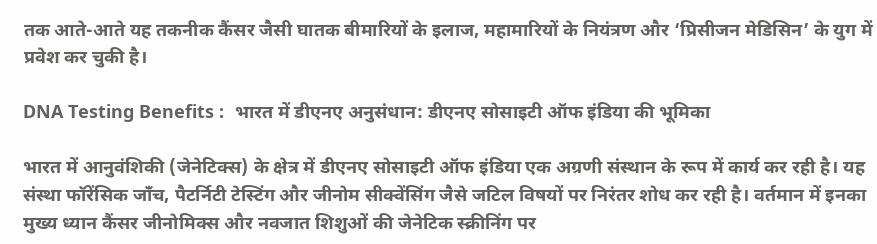तक आते-आते यह तकनीक कैंसर जैसी घातक बीमारियों के इलाज, महामारियों के नियंत्रण और ‘प्रिसीजन मेडिसिन’ के युग में प्रवेश कर चुकी है।

DNA Testing Benefits :  भारत में डीएनए अनुसंधान: डीएनए सोसाइटी ऑफ इंडिया की भूमिका

भारत में आनुवंशिकी (जेनेटिक्स) के क्षेत्र में डीएनए सोसाइटी ऑफ इंडिया एक अग्रणी संस्थान के रूप में कार्य कर रही है। यह संस्था फॉरेंसिक जाँच, पैटर्निटी टेस्टिंग और जीनोम सीक्वेंसिंग जैसे जटिल विषयों पर निरंतर शोध कर रही है। वर्तमान में इनका मुख्य ध्यान कैंसर जीनोमिक्स और नवजात शिशुओं की जेनेटिक स्क्रीनिंग पर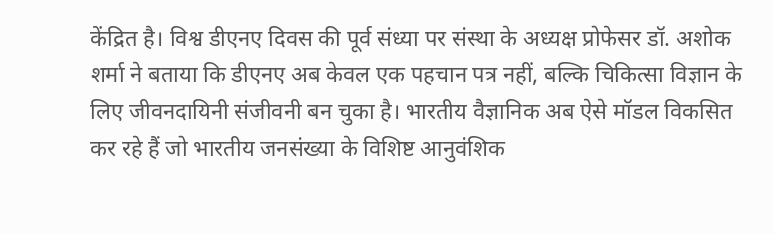केंद्रित है। विश्व डीएनए दिवस की पूर्व संध्या पर संस्था के अध्यक्ष प्रोफेसर डॉ. अशोक शर्मा ने बताया कि डीएनए अब केवल एक पहचान पत्र नहीं, बल्कि चिकित्सा विज्ञान के लिए जीवनदायिनी संजीवनी बन चुका है। भारतीय वैज्ञानिक अब ऐसे मॉडल विकसित कर रहे हैं जो भारतीय जनसंख्या के विशिष्ट आनुवंशिक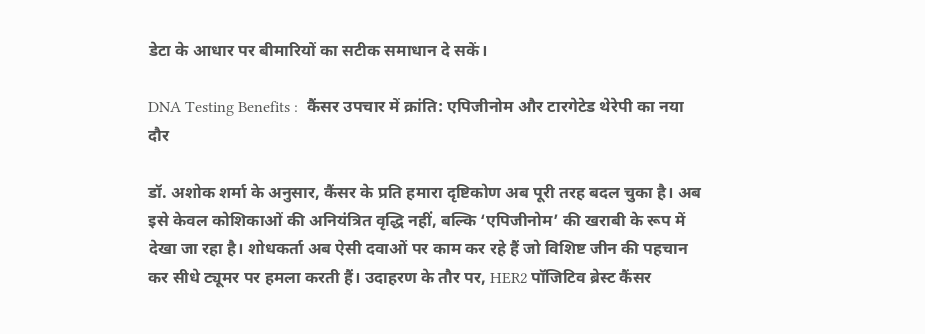डेटा के आधार पर बीमारियों का सटीक समाधान दे सकें।

DNA Testing Benefits :  कैंसर उपचार में क्रांति: एपिजीनोम और टारगेटेड थेरेपी का नया दौर

डॉ. अशोक शर्मा के अनुसार, कैंसर के प्रति हमारा दृष्टिकोण अब पूरी तरह बदल चुका है। अब इसे केवल कोशिकाओं की अनियंत्रित वृद्धि नहीं, बल्कि ‘एपिजीनोम’ की खराबी के रूप में देखा जा रहा है। शोधकर्ता अब ऐसी दवाओं पर काम कर रहे हैं जो विशिष्ट जीन की पहचान कर सीधे ट्यूमर पर हमला करती हैं। उदाहरण के तौर पर, HER2 पॉजिटिव ब्रेस्ट कैंसर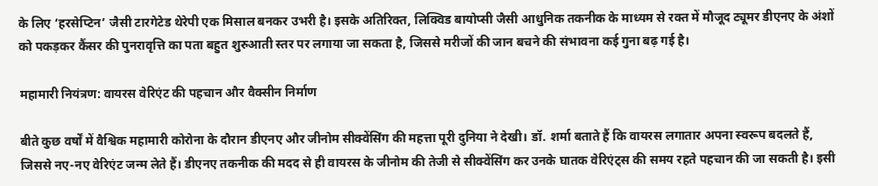के लिए ‘हरसेप्टिन’ जैसी टारगेटेड थेरेपी एक मिसाल बनकर उभरी है। इसके अतिरिक्त, लिक्विड बायोप्सी जैसी आधुनिक तकनीक के माध्यम से रक्त में मौजूद ट्यूमर डीएनए के अंशों को पकड़कर कैंसर की पुनरावृत्ति का पता बहुत शुरुआती स्तर पर लगाया जा सकता है, जिससे मरीजों की जान बचने की संभावना कई गुना बढ़ गई है।

महामारी नियंत्रण: वायरस वेरिएंट की पहचान और वैक्सीन निर्माण

बीते कुछ वर्षों में वैश्विक महामारी कोरोना के दौरान डीएनए और जीनोम सीक्वेंसिंग की महत्ता पूरी दुनिया ने देखी। डॉ. शर्मा बताते हैं कि वायरस लगातार अपना स्वरूप बदलते हैं, जिससे नए-नए वेरिएंट जन्म लेते हैं। डीएनए तकनीक की मदद से ही वायरस के जीनोम की तेजी से सीक्वेंसिंग कर उनके घातक वेरिएंट्स की समय रहते पहचान की जा सकती है। इसी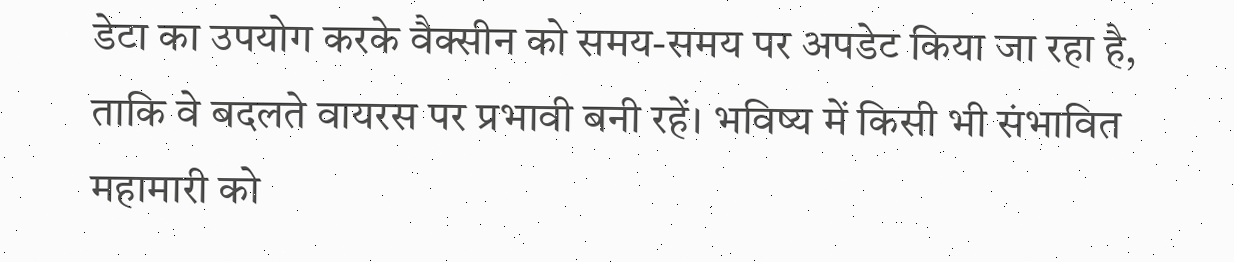डेटा का उपयोग करके वैक्सीन को समय-समय पर अपडेट किया जा रहा है, ताकि वे बदलते वायरस पर प्रभावी बनी रहें। भविष्य में किसी भी संभावित महामारी को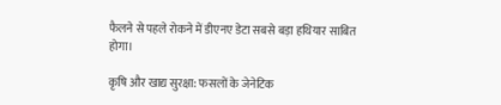फैलने से पहले रोकने में डीएनए डेटा सबसे बड़ा हथियार साबित होगा।

कृषि और खाद्य सुरक्षा: फसलों के जेनेटिक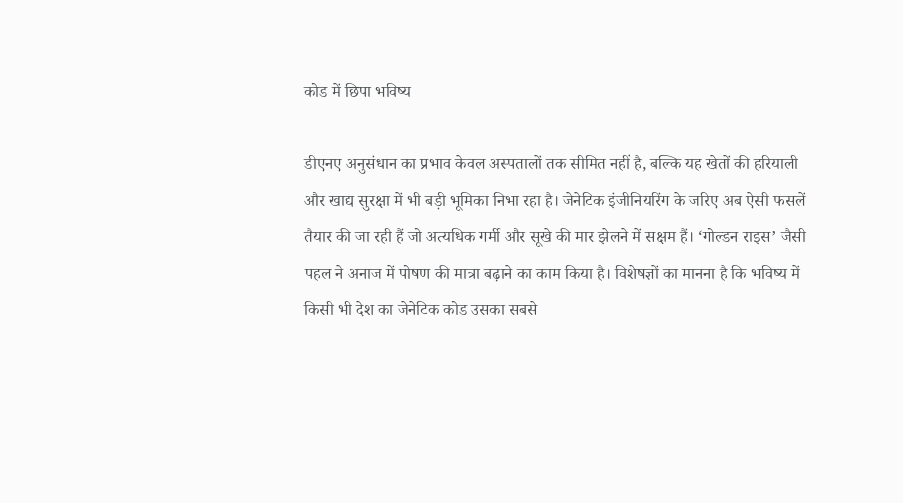कोड में छिपा भविष्य

डीएनए अनुसंधान का प्रभाव केवल अस्पतालों तक सीमित नहीं है, बल्कि यह खेतों की हरियाली और खाद्य सुरक्षा में भी बड़ी भूमिका निभा रहा है। जेनेटिक इंजीनियरिंग के जरिए अब ऐसी फसलें तैयार की जा रही हैं जो अत्यधिक गर्मी और सूखे की मार झेलने में सक्षम हैं। ‘गोल्डन राइस’ जैसी पहल ने अनाज में पोषण की मात्रा बढ़ाने का काम किया है। विशेषज्ञों का मानना है कि भविष्य में किसी भी देश का जेनेटिक कोड उसका सबसे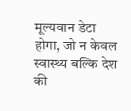मूल्यवान डेटा होगा, जो न केवल स्वास्थ्य बल्कि देश की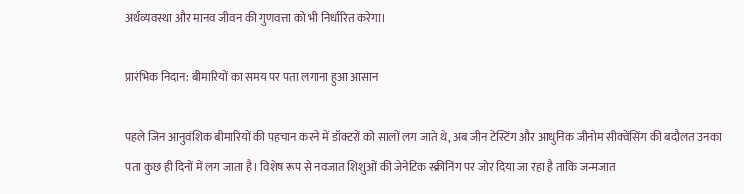अर्थव्यवस्था और मानव जीवन की गुणवत्ता को भी निर्धारित करेगा।

प्रारंभिक निदान: बीमारियों का समय पर पता लगाना हुआ आसान

पहले जिन आनुवंशिक बीमारियों की पहचान करने में डॉक्टरों को सालों लग जाते थे, अब जीन टेस्टिंग और आधुनिक जीनोम सीक्वेंसिंग की बदौलत उनका पता कुछ ही दिनों में लग जाता है। विशेष रूप से नवजात शिशुओं की जेनेटिक स्क्रीनिंग पर जोर दिया जा रहा है ताकि जन्मजात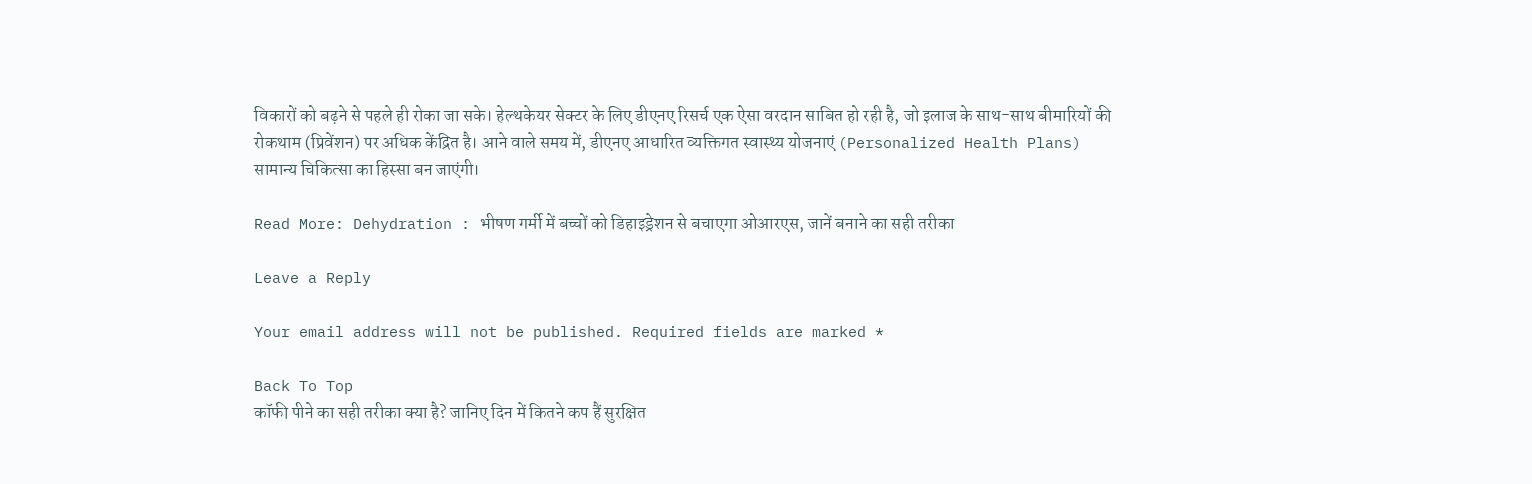विकारों को बढ़ने से पहले ही रोका जा सके। हेल्थकेयर सेक्टर के लिए डीएनए रिसर्च एक ऐसा वरदान साबित हो रही है, जो इलाज के साथ-साथ बीमारियों की रोकथाम (प्रिवेंशन) पर अधिक केंद्रित है। आने वाले समय में, डीएनए आधारित व्यक्तिगत स्वास्थ्य योजनाएं (Personalized Health Plans) सामान्य चिकित्सा का हिस्सा बन जाएंगी।

Read More: Dehydration : भीषण गर्मी में बच्चों को डिहाइड्रेशन से बचाएगा ओआरएस, जानें बनाने का सही तरीका

Leave a Reply

Your email address will not be published. Required fields are marked *

Back To Top
कॉफी पीने का सही तरीका क्या है? जानिए दिन में कितने कप हैं सुरक्षित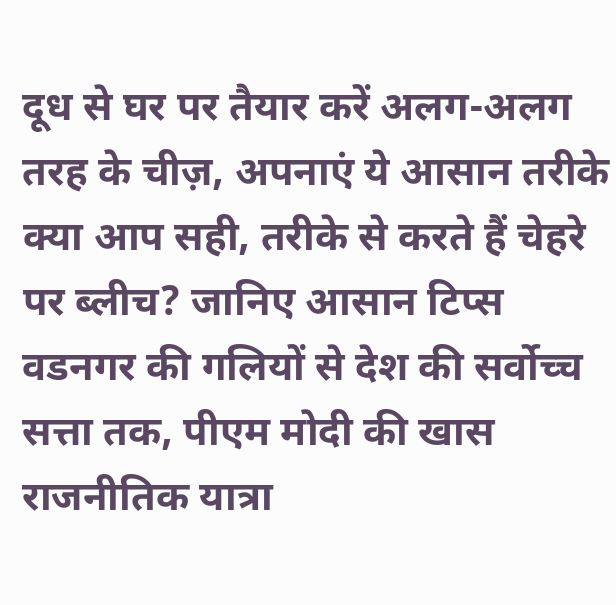दूध से घर पर तैयार करें अलग-अलग तरह के चीज़, अपनाएं ये आसान तरीके क्या आप सही, तरीके से करते हैं चेहरे पर ब्लीच? जानिए आसान टिप्स वडनगर की गलियों से देश की सर्वोच्च सत्ता तक, पीएम मोदी की खास राजनीतिक यात्रा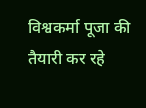विश्वकर्मा पूजा की तैयारी कर रहे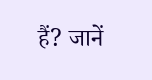हैं? जानें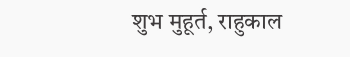शुभ मुहूर्त, राहुकाल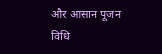और आसान पूजन विधि